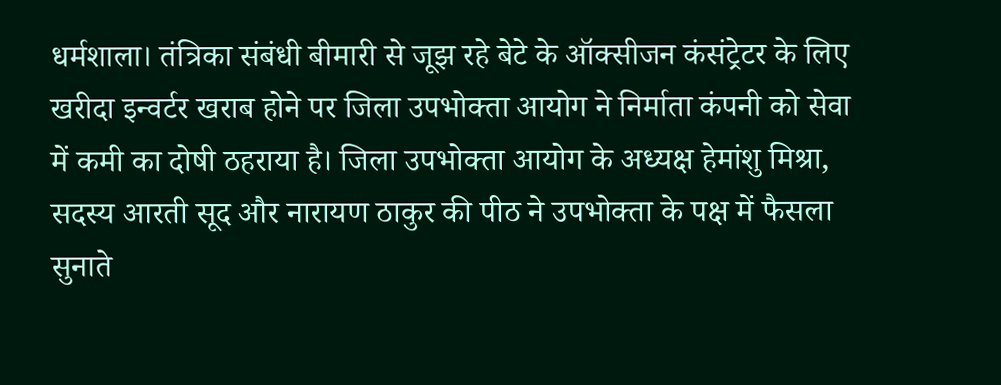धर्मशाला। तंत्रिका संबंधी बीमारी से जूझ रहे बेटे के ऑक्सीजन कंसंट्रेटर के लिए खरीदा इन्वर्टर खराब होने पर जिला उपभोक्ता आयोग ने निर्माता कंपनी को सेवा में कमी का दोषी ठहराया है। जिला उपभोक्ता आयोग के अध्यक्ष हेमांशु मिश्रा, सदस्य आरती सूद और नारायण ठाकुर की पीठ ने उपभोक्ता के पक्ष में फैसला सुनाते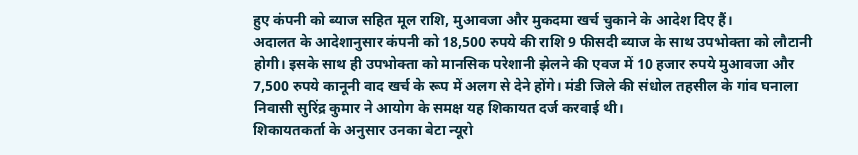हुए कंपनी को ब्याज सहित मूल राशि, मुआवजा और मुकदमा खर्च चुकाने के आदेश दिए हैं।
अदालत के आदेशानुसार कंपनी को 18,500 रुपये की राशि 9 फीसदी ब्याज के साथ उपभोक्ता को लौटानी होगी। इसके साथ ही उपभोक्ता को मानसिक परेशानी झेलने की एवज में 10 हजार रुपये मुआवजा और 7,500 रुपये कानूनी वाद खर्च के रूप में अलग से देने होंगे। मंडी जिले की संधोल तहसील के गांव घनाला निवासी सुरिंद्र कुमार ने आयोग के समक्ष यह शिकायत दर्ज करवाई थी।
शिकायतकर्ता के अनुसार उनका बेटा न्यूरो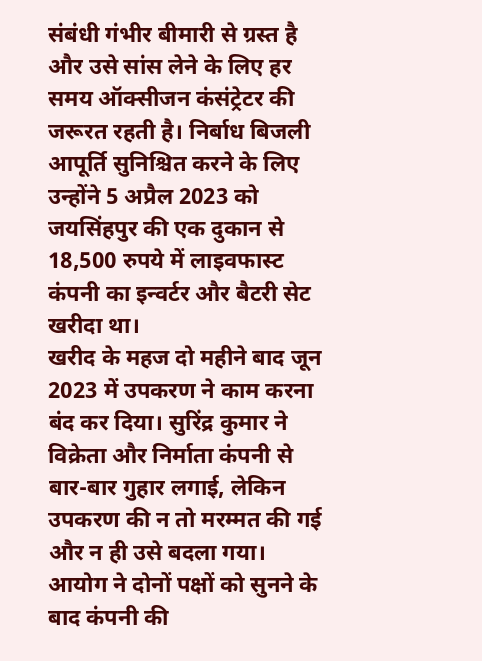संबंधी गंभीर बीमारी से ग्रस्त है और उसे सांस लेने के लिए हर समय ऑक्सीजन कंसंट्रेटर की जरूरत रहती है। निर्बाध बिजली आपूर्ति सुनिश्चित करने के लिए उन्होंने 5 अप्रैल 2023 को जयसिंहपुर की एक दुकान से 18,500 रुपये में लाइवफास्ट कंपनी का इन्वर्टर और बैटरी सेट खरीदा था।
खरीद के महज दो महीने बाद जून 2023 में उपकरण ने काम करना बंद कर दिया। सुरिंद्र कुमार ने विक्रेता और निर्माता कंपनी से बार-बार गुहार लगाई, लेकिन उपकरण की न तो मरम्मत की गई और न ही उसे बदला गया। आयोग ने दोनों पक्षों को सुनने के बाद कंपनी की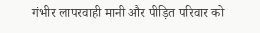गंभीर लापरवाही मानी और पीड़ित परिवार को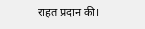राहत प्रदान की।